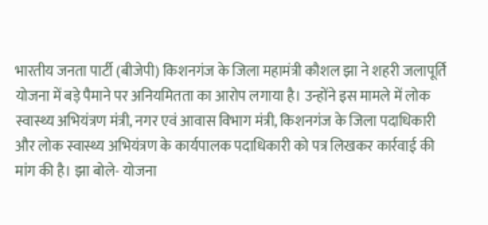भारतीय जनता पार्टी (बीजेपी) किशनगंज के जिला महामंत्री कौशल झा ने शहरी जलापूर्ति योजना में बड़े पैमाने पर अनियमितता का आरोप लगाया है। उन्होंने इस मामले में लोक स्वास्थ्य अभियंत्रण मंत्री, नगर एवं आवास विभाग मंत्री, किशनगंज के जिला पदाधिकारी और लोक स्वास्थ्य अभियंत्रण के कार्यपालक पदाधिकारी को पत्र लिखकर कार्रवाई की मांग की है। झा बोले- योजना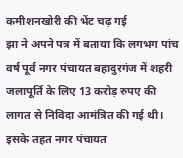कमीशनखोरी की भेंट चढ़ गई
झा ने अपने पत्र में बताया कि लगभग पांच वर्ष पूर्व नगर पंचायत बहादुरगंज में शहरी जलापूर्ति के लिए 13 करोड़ रुपए की लागत से निविदा आमंत्रित की गई थी। इसके तहत नगर पंचायत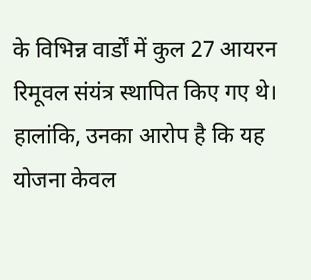के विभिन्न वार्डों में कुल 27 आयरन रिमूवल संयंत्र स्थापित किए गए थे। हालांकि, उनका आरोप है कि यह योजना केवल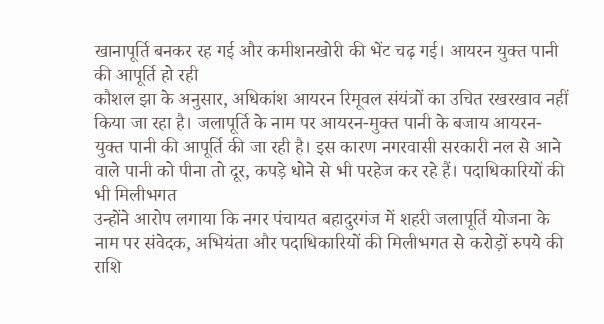खानापूर्ति बनकर रह गई और कमीशनखोरी की भेंट चढ़ गई। आयरन युक्त पानी की आपूर्ति हो रही
कौशल झा के अनुसार, अधिकांश आयरन रिमूवल संयंत्रों का उचित रखरखाव नहीं किया जा रहा है। जलापूर्ति के नाम पर आयरन-मुक्त पानी के बजाय आयरन-युक्त पानी की आपूर्ति की जा रही है। इस कारण नगरवासी सरकारी नल से आने वाले पानी को पीना तो दूर, कपड़े धोने से भी परहेज कर रहे हैं। पदाधिकारियों की भी मिलीभगत
उन्होंने आरोप लगाया कि नगर पंचायत बहादुरगंज में शहरी जलापूर्ति योजना के नाम पर संवेदक, अभियंता और पदाधिकारियों की मिलीभगत से करोड़ों रुपये की राशि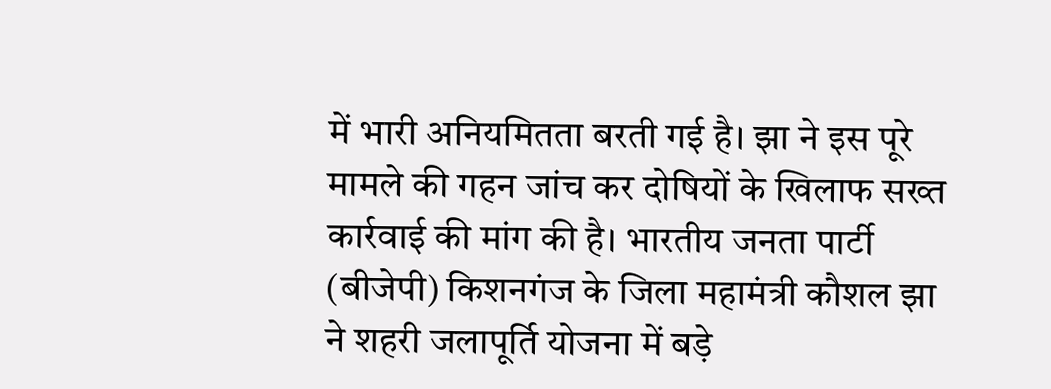में भारी अनियमितता बरती गई है। झा ने इस पूरे मामले की गहन जांच कर दोषियों के खिलाफ सख्त कार्रवाई की मांग की है। भारतीय जनता पार्टी (बीजेपी) किशनगंज के जिला महामंत्री कौशल झा ने शहरी जलापूर्ति योजना में बड़े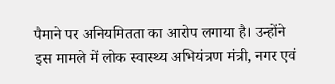पैमाने पर अनियमितता का आरोप लगाया है। उन्होंने इस मामले में लोक स्वास्थ्य अभियंत्रण मंत्री, नगर एवं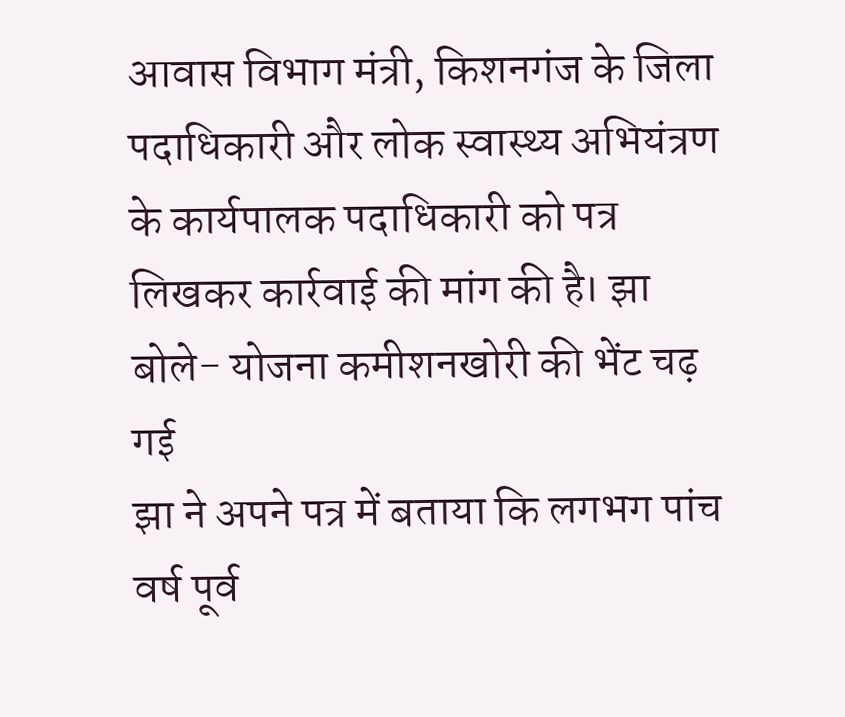आवास विभाग मंत्री, किशनगंज के जिला पदाधिकारी और लोक स्वास्थ्य अभियंत्रण के कार्यपालक पदाधिकारी को पत्र लिखकर कार्रवाई की मांग की है। झा बोले- योजना कमीशनखोरी की भेंट चढ़ गई
झा ने अपने पत्र में बताया कि लगभग पांच वर्ष पूर्व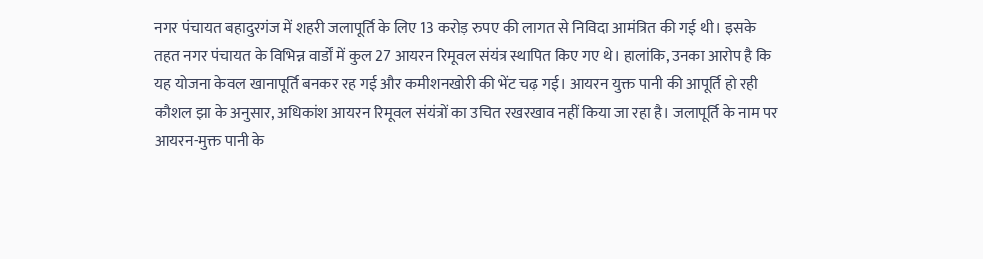नगर पंचायत बहादुरगंज में शहरी जलापूर्ति के लिए 13 करोड़ रुपए की लागत से निविदा आमंत्रित की गई थी। इसके तहत नगर पंचायत के विभिन्न वार्डों में कुल 27 आयरन रिमूवल संयंत्र स्थापित किए गए थे। हालांकि, उनका आरोप है कि यह योजना केवल खानापूर्ति बनकर रह गई और कमीशनखोरी की भेंट चढ़ गई। आयरन युक्त पानी की आपूर्ति हो रही
कौशल झा के अनुसार, अधिकांश आयरन रिमूवल संयंत्रों का उचित रखरखाव नहीं किया जा रहा है। जलापूर्ति के नाम पर आयरन-मुक्त पानी के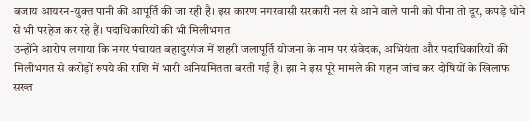बजाय आयरन-युक्त पानी की आपूर्ति की जा रही है। इस कारण नगरवासी सरकारी नल से आने वाले पानी को पीना तो दूर, कपड़े धोने से भी परहेज कर रहे हैं। पदाधिकारियों की भी मिलीभगत
उन्होंने आरोप लगाया कि नगर पंचायत बहादुरगंज में शहरी जलापूर्ति योजना के नाम पर संवेदक, अभियंता और पदाधिकारियों की मिलीभगत से करोड़ों रुपये की राशि में भारी अनियमितता बरती गई है। झा ने इस पूरे मामले की गहन जांच कर दोषियों के खिलाफ सख्त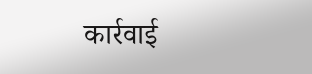कार्रवाई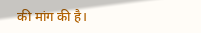की मांग की है।